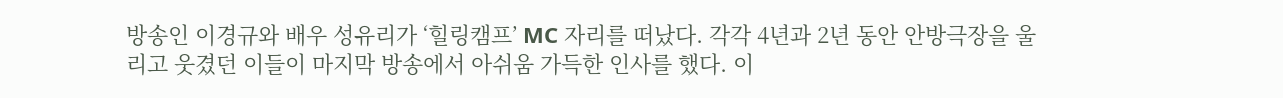방송인 이경규와 배우 성유리가 ‘힐링캠프’ MC 자리를 떠났다. 각각 4년과 2년 동안 안방극장을 울리고 웃겼던 이들이 마지막 방송에서 아쉬움 가득한 인사를 했다. 이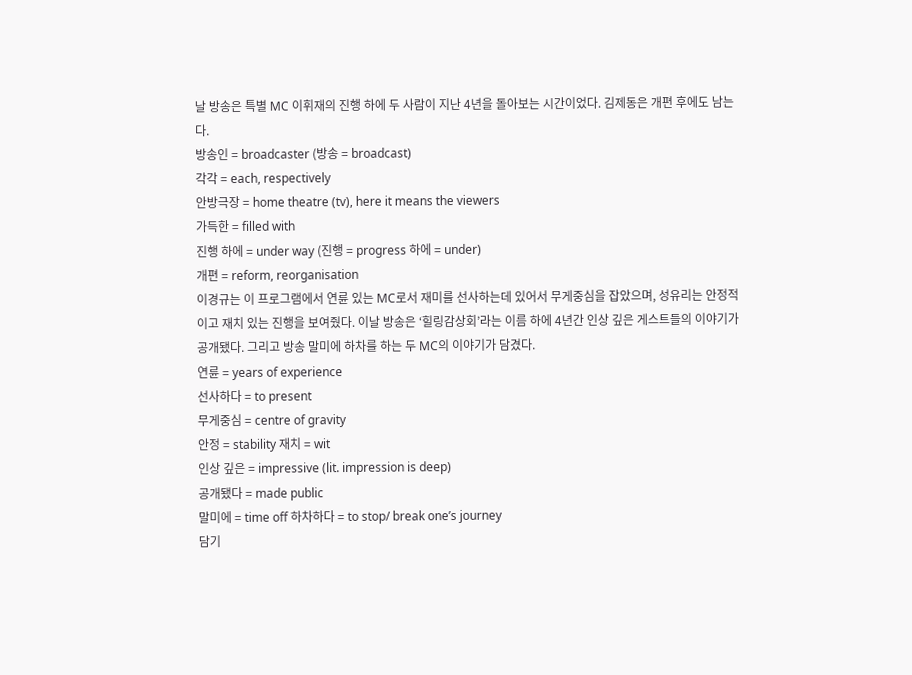날 방송은 특별 MC 이휘재의 진행 하에 두 사람이 지난 4년을 돌아보는 시간이었다. 김제동은 개편 후에도 남는다.
방송인 = broadcaster (방송 = broadcast)
각각 = each, respectively
안방극장 = home theatre (tv), here it means the viewers
가득한 = filled with
진행 하에 = under way (진행 = progress 하에 = under)
개편 = reform, reorganisation
이경규는 이 프로그램에서 연륜 있는 MC로서 재미를 선사하는데 있어서 무게중심을 잡았으며, 성유리는 안정적이고 재치 있는 진행을 보여줬다. 이날 방송은 ‘힐링감상회’라는 이름 하에 4년간 인상 깊은 게스트들의 이야기가 공개됐다. 그리고 방송 말미에 하차를 하는 두 MC의 이야기가 담겼다.
연륜 = years of experience
선사하다 = to present
무게중심 = centre of gravity
안정 = stability 재치 = wit
인상 깊은 = impressive (lit. impression is deep)
공개됐다 = made public
말미에 = time off 하차하다 = to stop/ break one’s journey
담기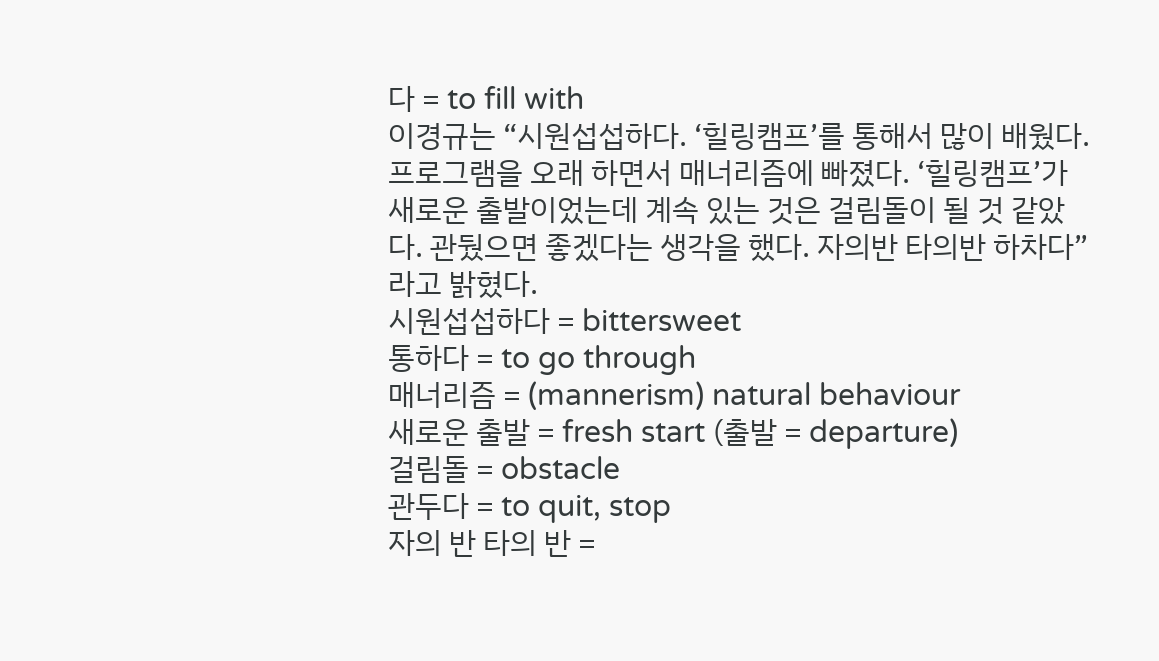다 = to fill with
이경규는 “시원섭섭하다. ‘힐링캠프’를 통해서 많이 배웠다. 프로그램을 오래 하면서 매너리즘에 빠졌다. ‘힐링캠프’가 새로운 출발이었는데 계속 있는 것은 걸림돌이 될 것 같았다. 관뒀으면 좋겠다는 생각을 했다. 자의반 타의반 하차다”라고 밝혔다.
시원섭섭하다 = bittersweet
통하다 = to go through
매너리즘 = (mannerism) natural behaviour
새로운 출발 = fresh start (출발 = departure)
걸림돌 = obstacle
관두다 = to quit, stop
자의 반 타의 반 =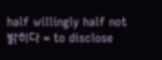half willingly half not
밝히다 = to disclose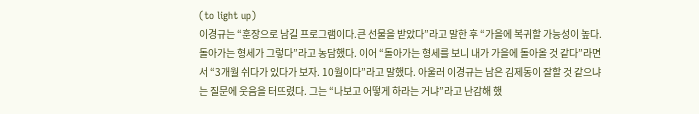(to light up)
이경규는 “훈장으로 남길 프로그램이다.큰 선물을 받았다”라고 말한 후 “가을에 복귀할 가능성이 높다. 돌아가는 형세가 그렇다”라고 농담했다. 이어 “돌아가는 형세를 보니 내가 가을에 돌아올 것 같다”라면서 “3개월 쉬다가 있다가 보자. 10월이다”라고 말했다. 아울러 이경규는 남은 김제동이 잘할 것 같으냐는 질문에 웃음을 터뜨렸다. 그는 “나보고 어떻게 하라는 거냐”라고 난감해 했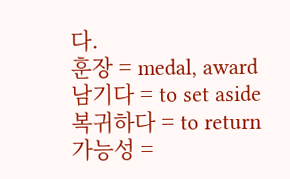다.
훈장 = medal, award
남기다 = to set aside
복귀하다 = to return
가능성 =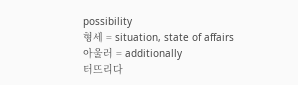possibility
형세 = situation, state of affairs
아울러 = additionally
터뜨리다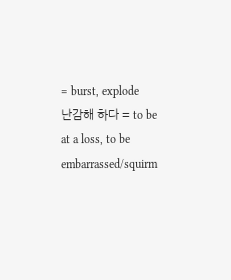= burst, explode
난감해 하다 = to be at a loss, to be embarrassed/squirm